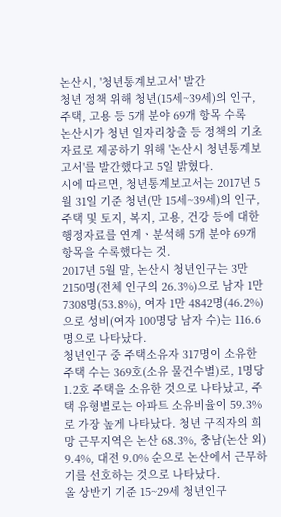논산시, '청년통계보고서' 발간
청년 정책 위해 청년(15세~39세)의 인구, 주택, 고용 등 5개 분야 69개 항목 수록
논산시가 청년 일자리창출 등 정책의 기초자료로 제공하기 위해 '논산시 청년통계보고서'를 발간했다고 5일 밝혔다.
시에 따르면, 청년통계보고서는 2017년 5월 31일 기준 청년(만 15세~39세)의 인구, 주택 및 토지, 복지, 고용, 건강 등에 대한 행정자료를 연계ㆍ분석해 5개 분야 69개 항목을 수록했다는 것.
2017년 5월 말, 논산시 청년인구는 3만 2150명(전체 인구의 26.3%)으로 남자 1만 7308명(53.8%), 여자 1만 4842명(46.2%)으로 성비(여자 100명당 남자 수)는 116.6명으로 나타났다.
청년인구 중 주택소유자 317명이 소유한 주택 수는 369호(소유 물건수별)로, 1명당 1.2호 주택을 소유한 것으로 나타났고, 주택 유형별로는 아파트 소유비율이 59.3%로 가장 높게 나타났다. 청년 구직자의 희망 근무지역은 논산 68.3%, 충남(논산 외) 9.4%, 대전 9.0% 순으로 논산에서 근무하기를 선호하는 것으로 나타났다.
올 상반기 기준 15~29세 청년인구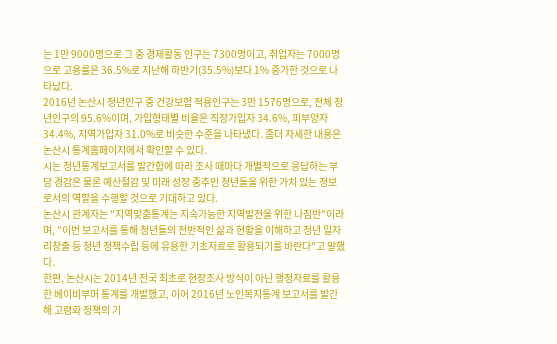는 1만 9000명으로 그 중 경제활동 인구는 7300명이고, 취업자는 7000명으로 고용률은 36.5%로 지난해 하반기(35.5%)보다 1% 증가한 것으로 나타났다.
2016년 논산시 청년인구 중 건강보험 적용인구는 3만 1576명으로, 전체 청년인구의 95.6%이며, 가입형태별 비율은 직장가입자 34.6%, 피부양자 34.4%, 지역가입자 31.0%로 비슷한 수준을 나타냈다. 좀더 자세한 내용은 논산시 통계홈페이지에서 확인할 수 있다.
시는 청년통계보고서를 발간함에 따라 조사 때마다 개별적으로 응답하는 부담 경감은 물론 예산절감 및 미래 성장 중추인 청년들을 위한 가치 있는 정보로서의 역할을 수행할 것으로 기대하고 있다.
논산시 관계자는 "지역맞춤통계는 지속가능한 지역발전을 위한 나침반"이라며, "이번 보고서를 통해 청년들의 전반적인 삶과 현황을 이해하고 청년 일자리창출 등 청년 정책수립 등에 유용한 기초자료로 활용되기를 바란다"고 말했다.
한편, 논산시는 2014년 전국 최초로 현장조사 방식이 아닌 행정자료를 활용한 베이비부머 통계를 개발했고, 이어 2016년 노인복지통계 보고서를 발간해 고령화 정책의 기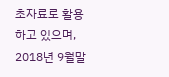초자료로 활용하고 있으며, 2018년 9월말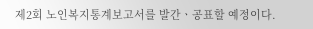제2회 노인복지통계보고서를 발간ㆍ공표할 예정이다.